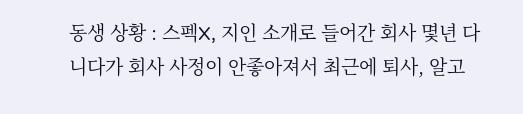동생 상황 : 스펙X, 지인 소개로 들어간 회사 몇년 다니다가 회사 사정이 안좋아져서 최근에 퇴사, 알고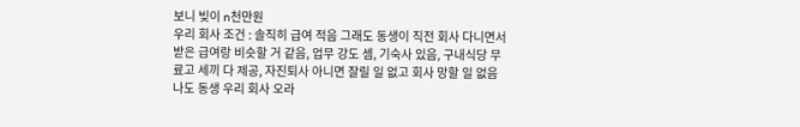보니 빚이 n천만원
우리 회사 조건 : 솔직히 급여 적음 그래도 동생이 직전 회사 다니면서 받은 급여랑 비슷할 거 같음, 업무 강도 셈, 기숙사 있음, 구내식당 무료고 세끼 다 제공, 자진퇴사 아니면 잘릴 일 없고 회사 망할 일 없음
나도 동생 우리 회사 오라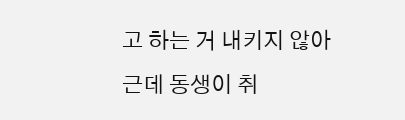고 하는 거 내키지 않아
근데 동생이 취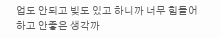업도 안되고 빚도 있고 하니까 너무 힘들어하고 안좋은 생각까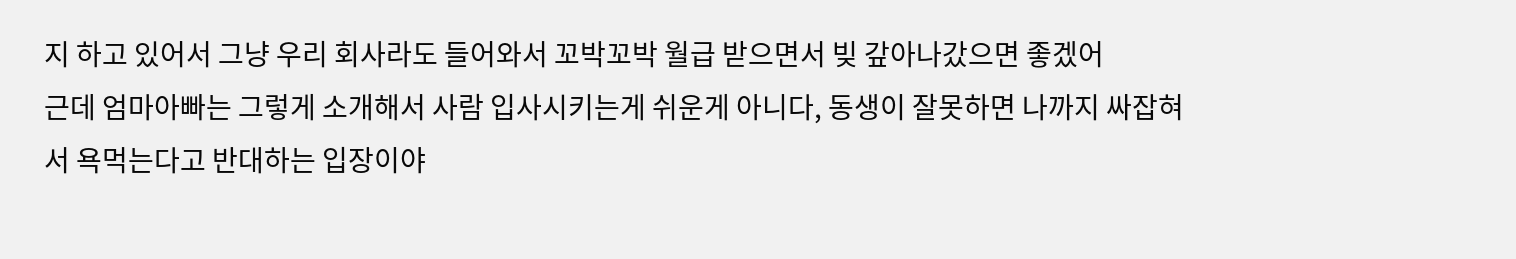지 하고 있어서 그냥 우리 회사라도 들어와서 꼬박꼬박 월급 받으면서 빚 갚아나갔으면 좋겠어
근데 엄마아빠는 그렇게 소개해서 사람 입사시키는게 쉬운게 아니다, 동생이 잘못하면 나까지 싸잡혀서 욕먹는다고 반대하는 입장이야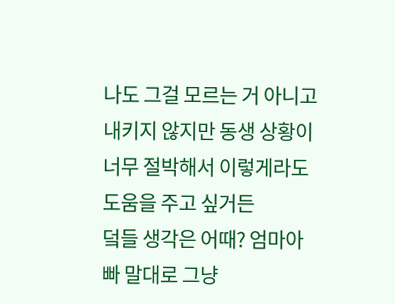나도 그걸 모르는 거 아니고 내키지 않지만 동생 상황이 너무 절박해서 이렇게라도 도움을 주고 싶거든
덬들 생각은 어때? 엄마아빠 말대로 그냥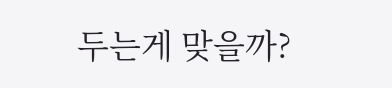두는게 맞을까?